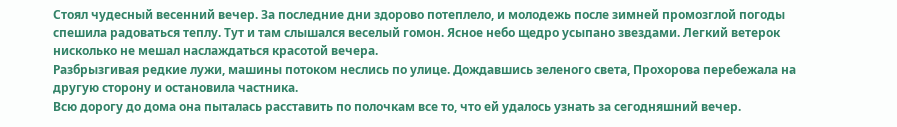Стоял чудесный весенний вечер. За последние дни здорово потеплело, и молодежь после зимней промозглой погоды спешила радоваться теплу. Тут и там слышался веселый гомон. Ясное небо щедро усыпано звездами. Легкий ветерок нисколько не мешал наслаждаться красотой вечера.
Разбрызгивая редкие лужи, машины потоком неслись по улице. Дождавшись зеленого света, Прохорова перебежала на другую сторону и остановила частника.
Всю дорогу до дома она пыталась расставить по полочкам все то, что ей удалось узнать за сегодняшний вечер.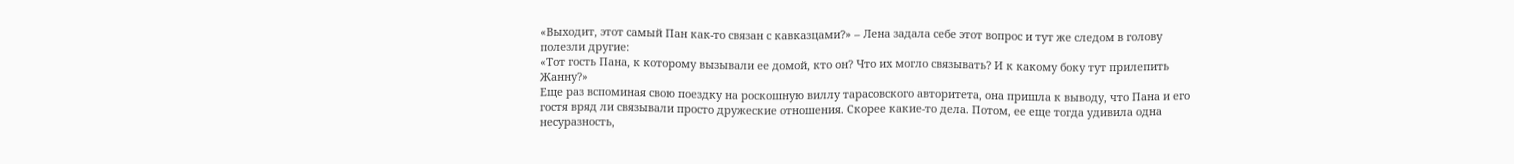«Выходит, этот самый Пан как-то связан с кавказцами?» – Лена задала себе этот вопрос и тут же следом в голову полезли другие:
«Тот гость Пана, к которому вызывали ее домой, кто он? Что их могло связывать? И к какому боку тут прилепить Жанну?»
Еще раз вспоминая свою поездку на роскошную виллу тарасовского авторитета, она пришла к выводу, что Пана и его гостя вряд ли связывали просто дружеские отношения. Скорее какие-то дела. Потом, ее еще тогда удивила одна несуразность,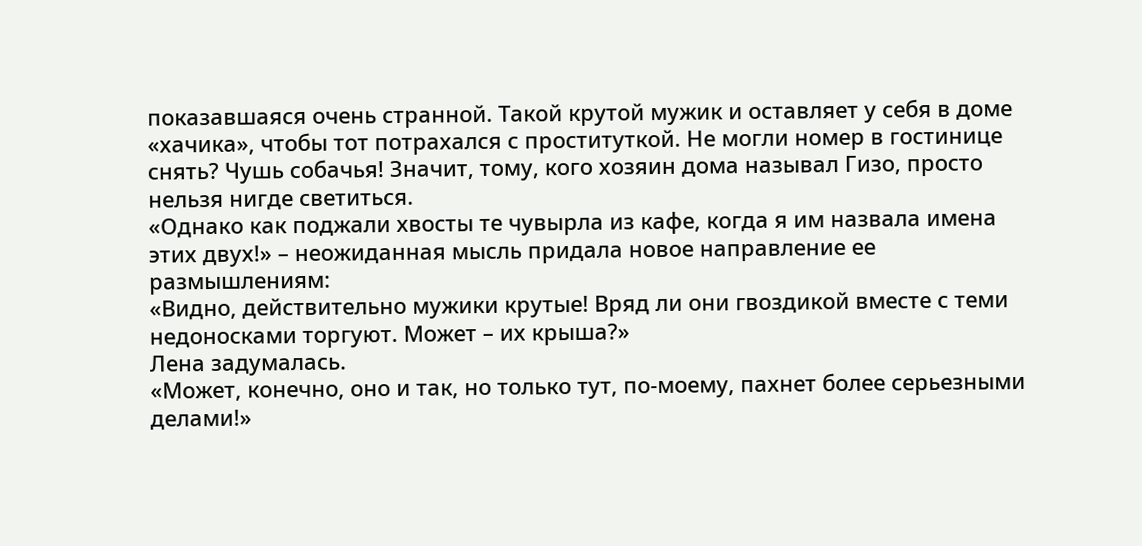показавшаяся очень странной. Такой крутой мужик и оставляет у себя в доме «хачика», чтобы тот потрахался с проституткой. Не могли номер в гостинице снять? Чушь собачья! Значит, тому, кого хозяин дома называл Гизо, просто нельзя нигде светиться.
«Однако как поджали хвосты те чувырла из кафе, когда я им назвала имена этих двух!» – неожиданная мысль придала новое направление ее размышлениям:
«Видно, действительно мужики крутые! Вряд ли они гвоздикой вместе с теми недоносками торгуют. Может – их крыша?»
Лена задумалась.
«Может, конечно, оно и так, но только тут, по-моему, пахнет более серьезными делами!»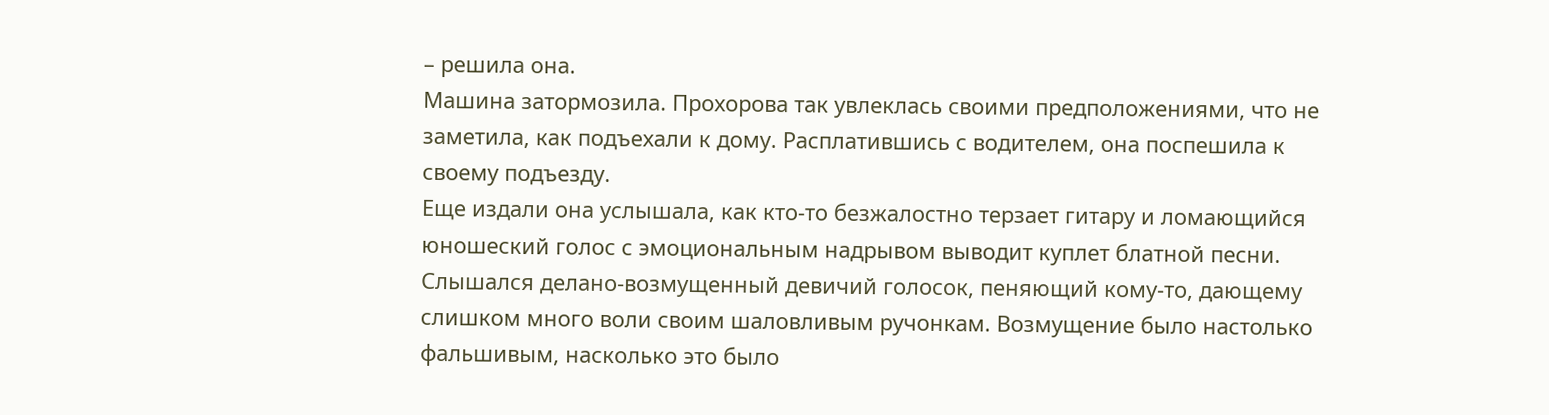– решила она.
Машина затормозила. Прохорова так увлеклась своими предположениями, что не заметила, как подъехали к дому. Расплатившись с водителем, она поспешила к своему подъезду.
Еще издали она услышала, как кто-то безжалостно терзает гитару и ломающийся юношеский голос с эмоциональным надрывом выводит куплет блатной песни. Слышался делано-возмущенный девичий голосок, пеняющий кому-то, дающему слишком много воли своим шаловливым ручонкам. Возмущение было настолько фальшивым, насколько это было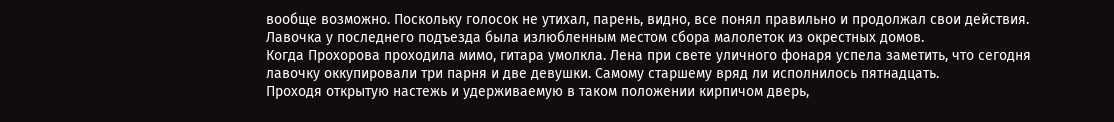вообще возможно. Поскольку голосок не утихал, парень, видно, все понял правильно и продолжал свои действия.
Лавочка у последнего подъезда была излюбленным местом сбора малолеток из окрестных домов.
Когда Прохорова проходила мимо, гитара умолкла. Лена при свете уличного фонаря успела заметить, что сегодня лавочку оккупировали три парня и две девушки. Самому старшему вряд ли исполнилось пятнадцать.
Проходя открытую настежь и удерживаемую в таком положении кирпичом дверь,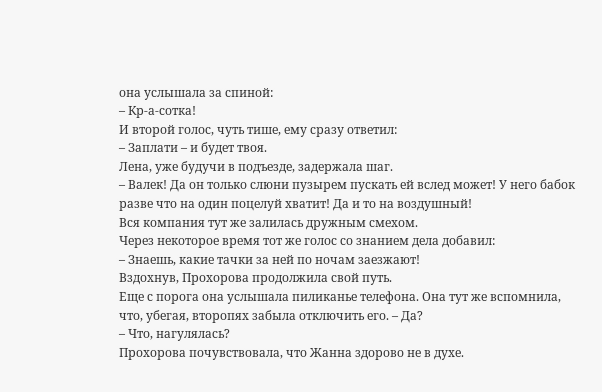она услышала за спиной:
– Кр-а-сотка!
И второй голос, чуть тише, ему сразу ответил:
– Заплати – и будет твоя.
Лена, уже будучи в подъезде, задержала шаг.
– Валек! Да он только слюни пузырем пускать ей вслед может! У него бабок разве что на один поцелуй хватит! Да и то на воздушный!
Вся компания тут же залилась дружным смехом.
Через некоторое время тот же голос со знанием дела добавил:
– Знаешь, какие тачки за ней по ночам заезжают!
Вздохнув, Прохорова продолжила свой путь.
Еще с порога она услышала пиликанье телефона. Она тут же вспомнила, что, убегая, второпях забыла отключить его. – Да?
– Что, нагулялась?
Прохорова почувствовала, что Жанна здорово не в духе.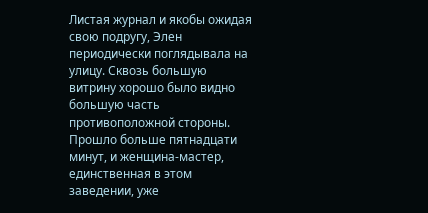Листая журнал и якобы ожидая свою подругу, Элен периодически поглядывала на улицу. Сквозь большую витрину хорошо было видно большую часть противоположной стороны. Прошло больше пятнадцати минут, и женщина-мастер, единственная в этом заведении, уже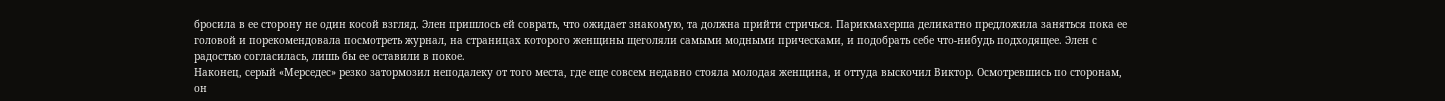бросила в ее сторону не один косой взгляд. Элен пришлось ей соврать, что ожидает знакомую, та должна прийти стричься. Парикмахерша деликатно предложила заняться пока ее головой и порекомендовала посмотреть журнал, на страницах которого женщины щеголяли самыми модными прическами, и подобрать себе что-нибудь подходящее. Элен с радостью согласилась, лишь бы ее оставили в покое.
Наконец, серый «Мерседес» резко затормозил неподалеку от того места, где еще совсем недавно стояла молодая женщина, и оттуда выскочил Виктор. Осмотревшись по сторонам, он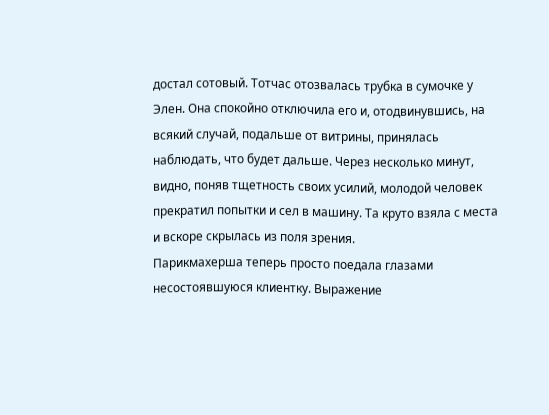достал сотовый. Тотчас отозвалась трубка в сумочке у Элен. Она спокойно отключила его и, отодвинувшись, на всякий случай, подальше от витрины, принялась наблюдать, что будет дальше. Через несколько минут, видно, поняв тщетность своих усилий, молодой человек прекратил попытки и сел в машину. Та круто взяла с места и вскоре скрылась из поля зрения.
Парикмахерша теперь просто поедала глазами несостоявшуюся клиентку. Выражение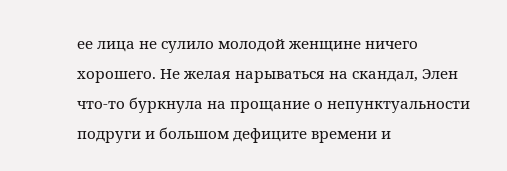ее лица не сулило молодой женщине ничего хорошего. Не желая нарываться на скандал, Элен что-то буркнула на прощание о непунктуальности подруги и большом дефиците времени и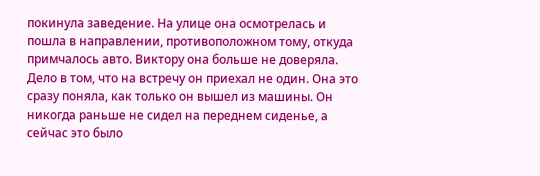покинула заведение. На улице она осмотрелась и пошла в направлении, противоположном тому, откуда примчалось авто. Виктору она больше не доверяла. Дело в том, что на встречу он приехал не один. Она это сразу поняла, как только он вышел из машины. Он никогда раньше не сидел на переднем сиденье, а сейчас это было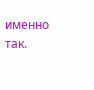именно так.